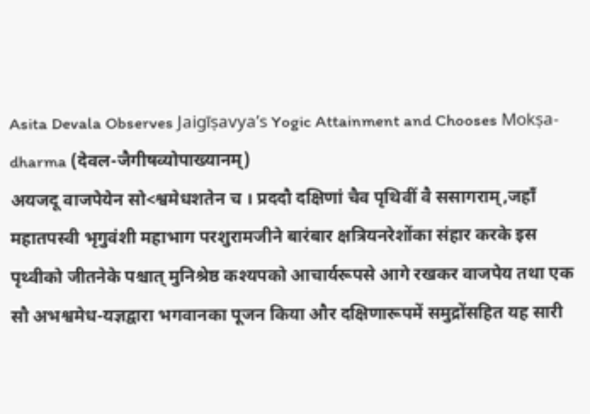Asita Devala Observes Jaigīṣavya’s Yogic Attainment and Chooses Mokṣa-dharma (देवल-जैगीषव्योपाख्यानम्)
अयजदू वाजपेयेन सो<श्वमेधशतेन च । प्रददौ दक्षिणां चैव पृथिवीं वै ससागराम्,जहाँ महातपस्वी भृगुवंशी महाभाग परशुरामजीने बारंबार क्षत्रियनरेशोंका संहार करके इस पृथ्वीको जीतनेके पश्चात् मुनिश्रेष्ठ कश्यपको आचार्यरूपसे आगे रखकर वाजपेय तथा एक सौ अभश्वमेध-यज्ञद्वारा भगवानका पूजन किया और दक्षिणारूपमें समुद्रोंसहित यह सारी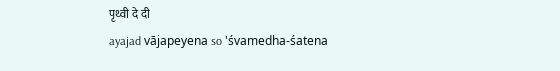पृथ्वी दे दी
ayajad vājapeyena so 'śvamedha-śatena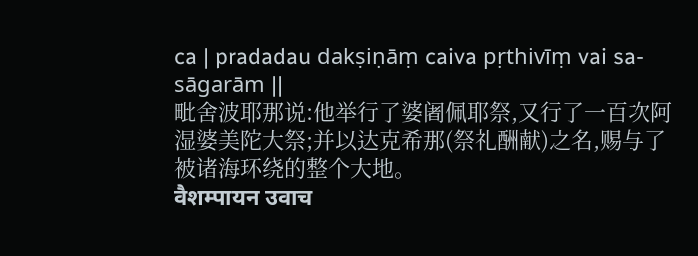ca | pradadau dakṣiṇāṃ caiva pṛthivīṃ vai sa-sāgarām ||
毗舍波耶那说:他举行了婆阇佩耶祭,又行了一百次阿湿婆美陀大祭;并以达克希那(祭礼酬献)之名,赐与了被诸海环绕的整个大地。
वैशम्पायन उवाच